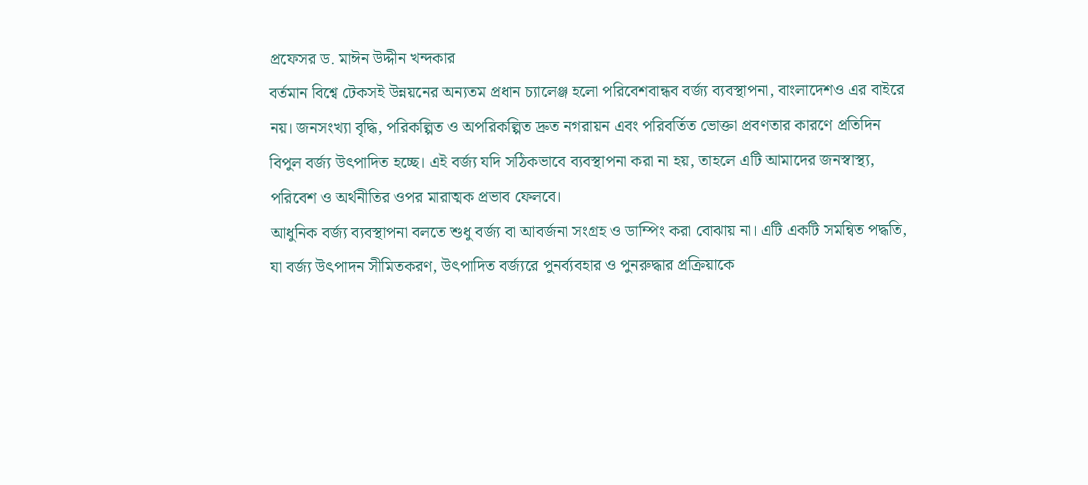প্রফেসর ড. মাঈন উদ্দীন খন্দকার
বর্তমান বিশ্বে টেকসই উন্নয়নের অন্যতম প্রধান চ্যালেঞ্জ হলো পরিবেশবান্ধব বর্জ্য ব্যবস্থাপনা, বাংলাদেশও এর বাইরে নয়। জনসংখ্যা বৃদ্ধি, পরিকল্পিত ও অপরিকল্পিত দ্রুত নগরায়ন এবং পরিবর্তিত ভোক্তা প্রবণতার কারণে প্রতিদিন বিপুল বর্জ্য উৎপাদিত হচ্ছে। এই বর্জ্য যদি সঠিকভাবে ব্যবস্থাপনা করা না হয়, তাহলে এটি আমাদের জনস্বাস্থ্য, পরিবেশ ও অর্থনীতির ওপর মারাত্মক প্রভাব ফেলবে।
আধুনিক বর্জ্য ব্যবস্থাপনা বলতে শুধু বর্জ্য বা আবর্জনা সংগ্রহ ও ডাম্পিং করা বোঝায় না। এটি একটি সমন্বিত পদ্ধতি, যা বর্জ্য উৎপাদন সীমিতকরণ, উৎপাদিত বর্জ্যরে পুনর্ব্যবহার ও পুনরুদ্ধার প্রক্রিয়াকে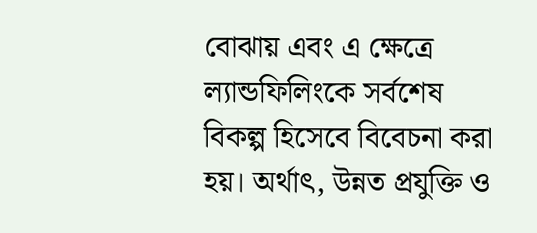বোঝায় এবং এ ক্ষেত্রে ল্যান্ডফিলিংকে সর্বশেষ বিকল্প হিসেবে বিবেচনা করা হয়। অর্থাৎ, উন্নত প্রযুক্তি ও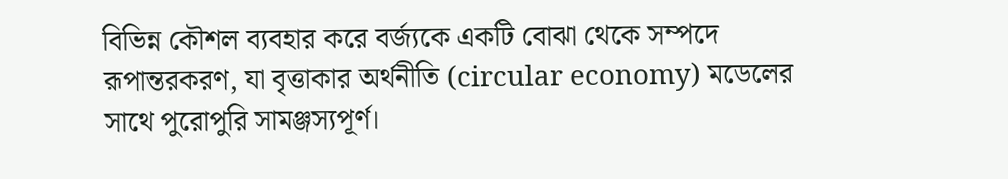বিভিন্ন কৌশল ব্যবহার করে বর্জ্যকে একটি বোঝা থেকে সম্পদে রূপান্তরকরণ, যা বৃত্তাকার অর্থনীতি (circular economy) মডেলের সাথে পুরোপুরি সামঞ্জস্যপূর্ণ।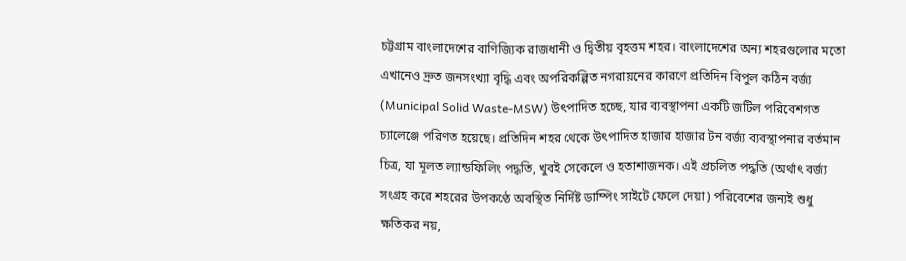চট্টগ্রাম বাংলাদেশের বাণিজ্যিক রাজধানী ও দ্বিতীয় বৃহত্তম শহর। বাংলাদেশের অন্য শহরগুলোর মতো এখানেও দ্রুত জনসংখ্যা বৃদ্ধি এবং অপরিকল্পিত নগরায়নের কারণে প্রতিদিন বিপুল কঠিন বর্জ্য (Municipal Solid Waste-MSW) উৎপাদিত হচ্ছে, যার ব্যবস্থাপনা একটি জটিল পরিবেশগত চ্যালেঞ্জে পরিণত হয়েছে। প্রতিদিন শহর থেকে উৎপাদিত হাজার হাজার টন বর্জ্য ব্যবস্থাপনার বর্তমান চিত্র, যা মূলত ল্যান্ডফিলিং পদ্ধতি, খুবই সেকেলে ও হতাশাজনক। এই প্রচলিত পদ্ধতি (অর্থাৎ বর্জ্য সংগ্রহ করে শহরের উপকণ্ঠে অবস্থিত নির্দিষ্ট ডাম্পিং সাইটে ফেলে দেয়া) পরিবেশের জন্যই শুধু ক্ষতিকর নয়,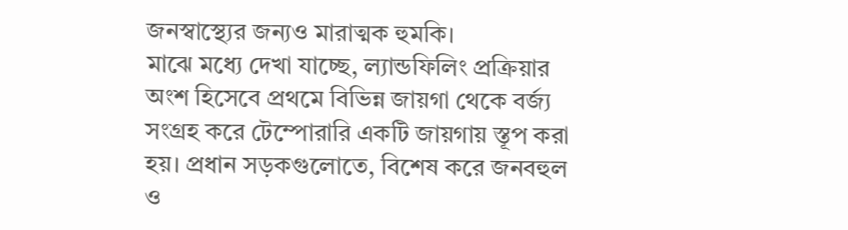জনস্বাস্থ্যের জন্যও মারাত্মক হুমকি।
মাঝে মধ্যে দেখা যাচ্ছে, ল্যান্ডফিলিং প্রক্রিয়ার অংশ হিসেবে প্রথমে বিভিন্ন জায়গা থেকে বর্জ্য সংগ্রহ করে টেম্পোরারি একটি জায়গায় স্তূপ করা হয়। প্রধান সড়কগুলোতে, বিশেষ করে জনবহুল ও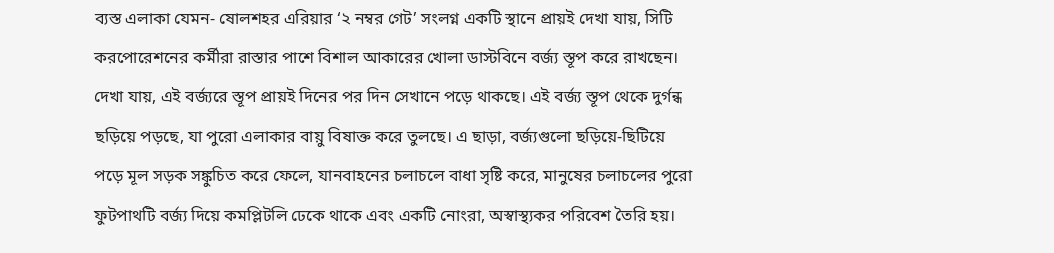ব্যস্ত এলাকা যেমন- ষোলশহর এরিয়ার ‘২ নম্বর গেট’ সংলগ্ন একটি স্থানে প্রায়ই দেখা যায়, সিটি করপোরেশনের কর্মীরা রাস্তার পাশে বিশাল আকারের খোলা ডাস্টবিনে বর্জ্য স্তূপ করে রাখছেন। দেখা যায়, এই বর্জ্যরে স্তূপ প্রায়ই দিনের পর দিন সেখানে পড়ে থাকছে। এই বর্জ্য স্তূপ থেকে দুর্গন্ধ ছড়িয়ে পড়ছে, যা পুরো এলাকার বায়ু বিষাক্ত করে তুলছে। এ ছাড়া, বর্জ্যগুলো ছড়িয়ে-ছিটিয়ে পড়ে মূল সড়ক সঙ্কুচিত করে ফেলে, যানবাহনের চলাচলে বাধা সৃষ্টি করে, মানুষের চলাচলের পুরো ফুটপাথটি বর্জ্য দিয়ে কমপ্লিটলি ঢেকে থাকে এবং একটি নোংরা, অস্বাস্থ্যকর পরিবেশ তৈরি হয়।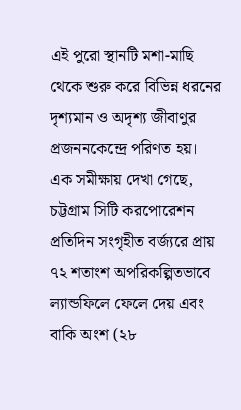এই পুরো স্থানটি মশা-মাছি থেকে শুরু করে বিভিন্ন ধরনের দৃশ্যমান ও অদৃশ্য জীবাণুর প্রজননকেন্দ্রে পরিণত হয়।
এক সমীক্ষায় দেখা গেছে, চট্টগ্রাম সিটি করপোরেশন প্রতিদিন সংগৃহীত বর্জ্যরে প্রায় ৭২ শতাংশ অপরিকল্পিতভাবে ল্যান্ডফিলে ফেলে দেয় এবং বাকি অংশ (২৮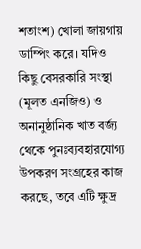শতাংশ) খোলা জায়গায় ডাম্পিং করে। যদিও কিছু বেসরকারি সংস্থা (মূলত এনজিও) ও অনানুষ্ঠানিক খাত বর্জ্য থেকে পুনঃব্যবহারযোগ্য উপকরণ সংগ্রহের কাজ করছে, তবে এটি ক্ষুদ্র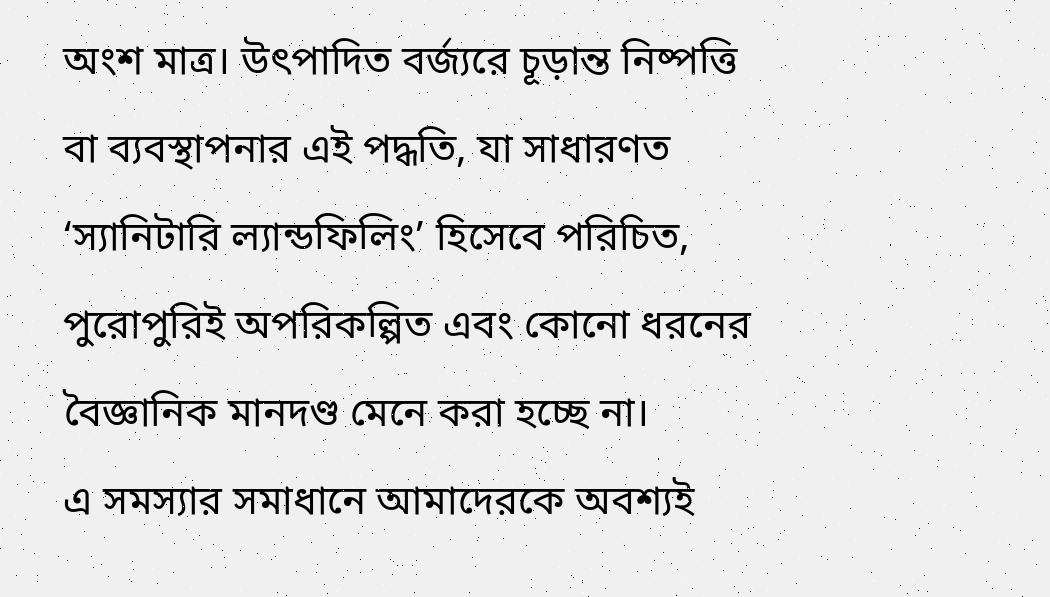অংশ মাত্র। উৎপাদিত বর্জ্যরে চূড়ান্ত নিষ্পত্তি বা ব্যবস্থাপনার এই পদ্ধতি, যা সাধারণত ‘স্যানিটারি ল্যান্ডফিলিং’ হিসেবে পরিচিত, পুরোপুরিই অপরিকল্পিত এবং কোনো ধরনের বৈজ্ঞানিক মানদণ্ড মেনে করা হচ্ছে না।
এ সমস্যার সমাধানে আমাদেরকে অবশ্যই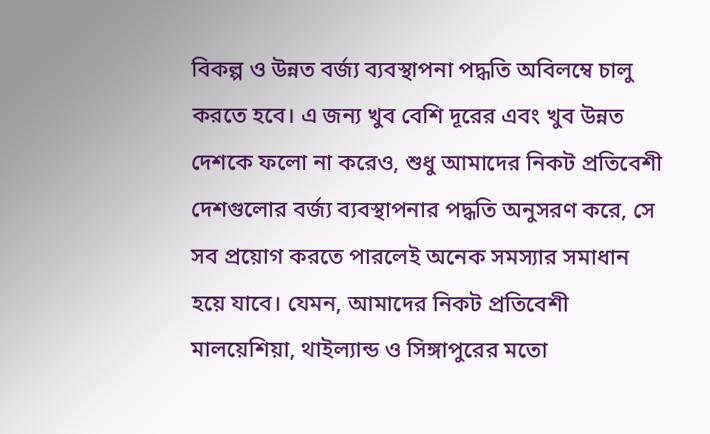বিকল্প ও উন্নত বর্জ্য ব্যবস্থাপনা পদ্ধতি অবিলম্বে চালু করতে হবে। এ জন্য খুব বেশি দূরের এবং খুব উন্নত দেশকে ফলো না করেও, শুধু আমাদের নিকট প্রতিবেশী দেশগুলোর বর্জ্য ব্যবস্থাপনার পদ্ধতি অনুসরণ করে, সে সব প্রয়োগ করতে পারলেই অনেক সমস্যার সমাধান হয়ে যাবে। যেমন, আমাদের নিকট প্রতিবেশী মালয়েশিয়া, থাইল্যান্ড ও সিঙ্গাপুরের মতো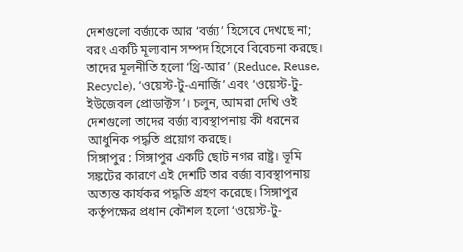দেশগুলো বর্জ্যকে আর ‘বর্জ্য’ হিসেবে দেখছে না; বরং একটি মূল্যবান সম্পদ হিসেবে বিবেচনা করছে। তাদের মূলনীতি হলো ‘থ্রি-আর’ (Reduce, Reuse, Recycle), ‘ওয়েস্ট-টু-এনার্জি’ এবং ‘ওয়েস্ট-টু-ইউজেবল প্রোডাক্টস’। চলুন, আমরা দেখি ওই দেশগুলো তাদের বর্জ্য ব্যবস্থাপনায় কী ধরনের আধুনিক পদ্ধতি প্রয়োগ করছে।
সিঙ্গাপুর : সিঙ্গাপুর একটি ছোট নগর রাষ্ট্র। ভূমি সঙ্কটের কারণে এই দেশটি তার বর্জ্য ব্যবস্থাপনায় অত্যন্ত কার্যকর পদ্ধতি গ্রহণ করেছে। সিঙ্গাপুর কর্তৃপক্ষের প্রধান কৌশল হলো ‘ওয়েস্ট-টু-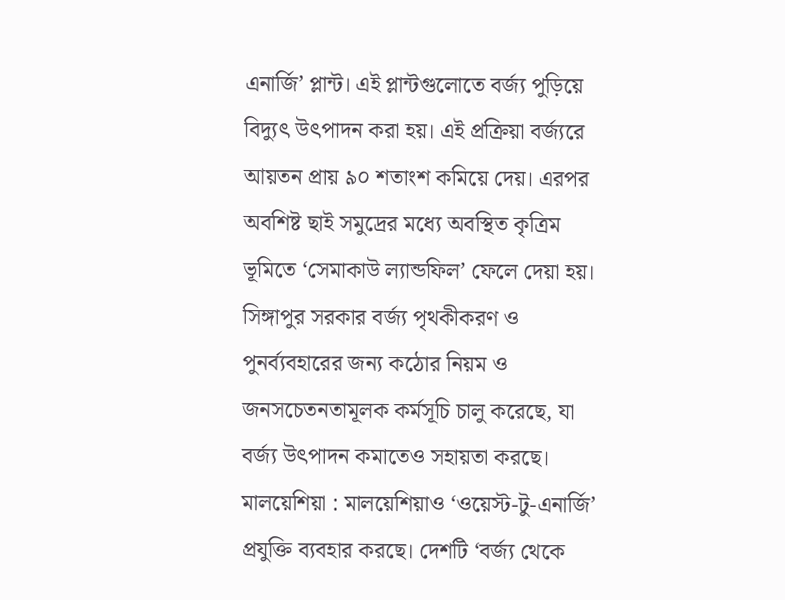এনার্জি’ প্লান্ট। এই প্লান্টগুলোতে বর্জ্য পুড়িয়ে বিদ্যুৎ উৎপাদন করা হয়। এই প্রক্রিয়া বর্জ্যরে আয়তন প্রায় ৯০ শতাংশ কমিয়ে দেয়। এরপর অবশিষ্ট ছাই সমুদ্রের মধ্যে অবস্থিত কৃত্রিম ভূমিতে ‘সেমাকাউ ল্যান্ডফিল’ ফেলে দেয়া হয়। সিঙ্গাপুর সরকার বর্জ্য পৃথকীকরণ ও পুনর্ব্যবহারের জন্য কঠোর নিয়ম ও জনসচেতনতামূলক কর্মসূচি চালু করেছে, যা বর্জ্য উৎপাদন কমাতেও সহায়তা করছে।
মালয়েশিয়া : মালয়েশিয়াও ‘ওয়েস্ট-টু-এনার্জি’ প্রযুক্তি ব্যবহার করছে। দেশটি ‘বর্জ্য থেকে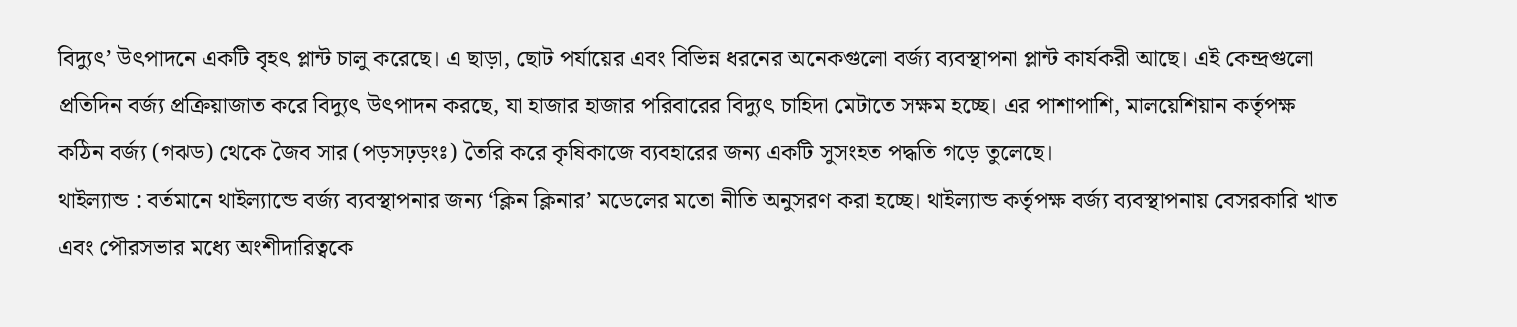বিদ্যুৎ’ উৎপাদনে একটি বৃহৎ প্লান্ট চালু করেছে। এ ছাড়া, ছোট পর্যায়ের এবং বিভিন্ন ধরনের অনেকগুলো বর্জ্য ব্যবস্থাপনা প্লান্ট কার্যকরী আছে। এই কেন্দ্রগুলো প্রতিদিন বর্জ্য প্রক্রিয়াজাত করে বিদ্যুৎ উৎপাদন করছে, যা হাজার হাজার পরিবারের বিদ্যুৎ চাহিদা মেটাতে সক্ষম হচ্ছে। এর পাশাপাশি, মালয়েশিয়ান কর্তৃপক্ষ কঠিন বর্জ্য (গঝড) থেকে জৈব সার (পড়সঢ়ড়ংঃ) তৈরি করে কৃষিকাজে ব্যবহারের জন্য একটি সুসংহত পদ্ধতি গড়ে তুলেছে।
থাইল্যান্ড : বর্তমানে থাইল্যান্ডে বর্জ্য ব্যবস্থাপনার জন্য ‘ক্লিন ক্লিনার’ মডেলের মতো নীতি অনুসরণ করা হচ্ছে। থাইল্যান্ড কর্তৃপক্ষ বর্জ্য ব্যবস্থাপনায় বেসরকারি খাত এবং পৌরসভার মধ্যে অংশীদারিত্বকে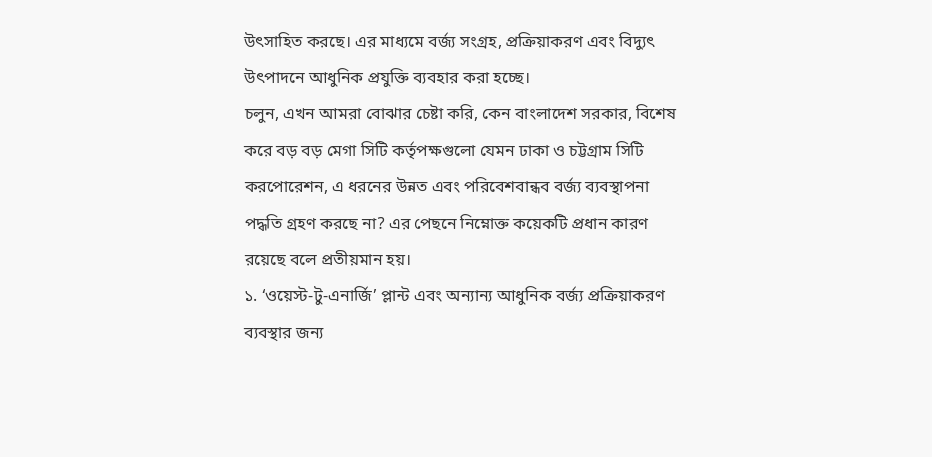উৎসাহিত করছে। এর মাধ্যমে বর্জ্য সংগ্রহ, প্রক্রিয়াকরণ এবং বিদ্যুৎ উৎপাদনে আধুনিক প্রযুক্তি ব্যবহার করা হচ্ছে।
চলুন, এখন আমরা বোঝার চেষ্টা করি, কেন বাংলাদেশ সরকার, বিশেষ করে বড় বড় মেগা সিটি কর্তৃপক্ষগুলো যেমন ঢাকা ও চট্টগ্রাম সিটি করপোরেশন, এ ধরনের উন্নত এবং পরিবেশবান্ধব বর্জ্য ব্যবস্থাপনা পদ্ধতি গ্রহণ করছে না? এর পেছনে নিম্নোক্ত কয়েকটি প্রধান কারণ রয়েছে বলে প্রতীয়মান হয়।
১. ‘ওয়েস্ট-টু-এনার্জি’ প্লান্ট এবং অন্যান্য আধুনিক বর্জ্য প্রক্রিয়াকরণ ব্যবস্থার জন্য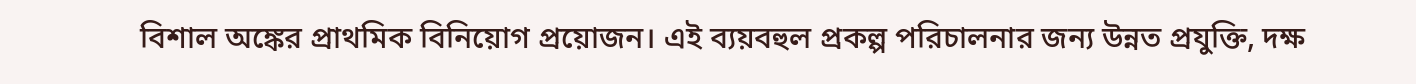বিশাল অঙ্কের প্রাথমিক বিনিয়োগ প্রয়োজন। এই ব্যয়বহুল প্রকল্প পরিচালনার জন্য উন্নত প্রযুক্তি, দক্ষ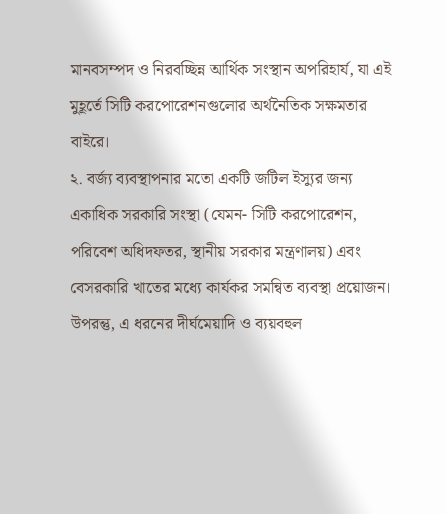মানবসম্পদ ও নিরবচ্ছিন্ন আর্থিক সংস্থান অপরিহার্য, যা এই মুহূর্তে সিটি করপোরেশনগুলোর অর্থনৈতিক সক্ষমতার বাইরে।
২. বর্জ্য ব্যবস্থাপনার মতো একটি জটিল ইস্যুর জন্য একাধিক সরকারি সংস্থা (যেমন- সিটি করপোরেশন, পরিবেশ অধিদফতর, স্থানীয় সরকার মন্ত্রণালয়) এবং বেসরকারি খাতের মধ্যে কার্যকর সমন্বিত ব্যবস্থা প্রয়োজন। উপরন্তু, এ ধরনের দীর্ঘমেয়াদি ও ব্যয়বহুল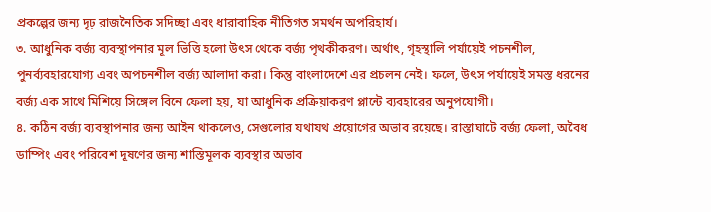প্রকল্পের জন্য দৃঢ় রাজনৈতিক সদিচ্ছা এবং ধারাবাহিক নীতিগত সমর্থন অপরিহার্য।
৩. আধুনিক বর্জ্য ব্যবস্থাপনার মূল ভিত্তি হলো উৎস থেকে বর্জ্য পৃথকীকরণ। অর্থাৎ, গৃহস্থালি পর্যায়েই পচনশীল, পুনর্ব্যবহারযোগ্য এবং অপচনশীল বর্জ্য আলাদা করা। কিন্তু বাংলাদেশে এর প্রচলন নেই। ফলে, উৎস পর্যায়েই সমস্ত ধরনের বর্জ্য এক সাথে মিশিয়ে সিঙ্গেল বিনে ফেলা হয়, যা আধুনিক প্রক্রিয়াকরণ প্লান্টে ব্যবহারের অনুপযোগী।
৪. কঠিন বর্জ্য ব্যবস্থাপনার জন্য আইন থাকলেও, সেগুলোর যথাযথ প্রয়োগের অভাব রয়েছে। রাস্তাঘাটে বর্জ্য ফেলা, অবৈধ ডাম্পিং এবং পরিবেশ দূষণের জন্য শাস্তিমূলক ব্যবস্থার অভাব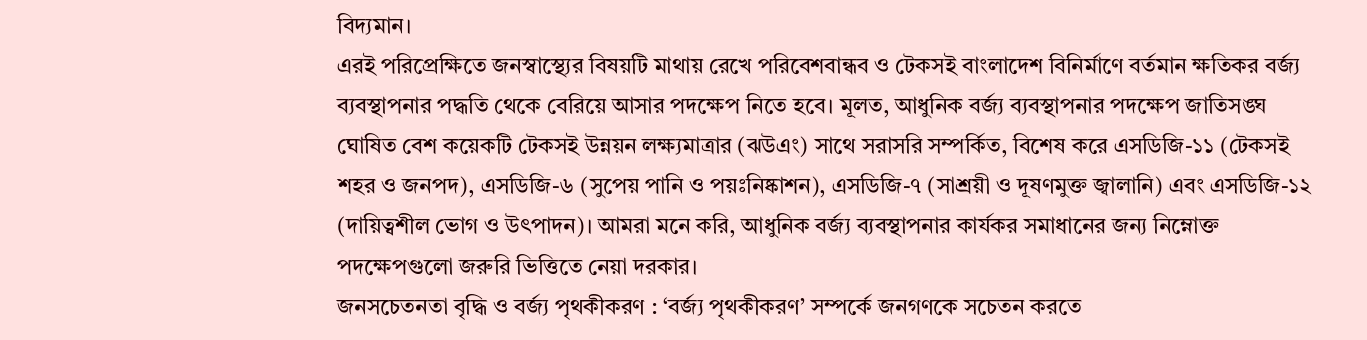বিদ্যমান।
এরই পরিপ্রেক্ষিতে জনস্বাস্থ্যের বিষয়টি মাথায় রেখে পরিবেশবান্ধব ও টেকসই বাংলাদেশ বিনির্মাণে বর্তমান ক্ষতিকর বর্জ্য ব্যবস্থাপনার পদ্ধতি থেকে বেরিয়ে আসার পদক্ষেপ নিতে হবে। মূলত, আধুনিক বর্জ্য ব্যবস্থাপনার পদক্ষেপ জাতিসঙ্ঘ ঘোষিত বেশ কয়েকটি টেকসই উন্নয়ন লক্ষ্যমাত্রার (ঝউএং) সাথে সরাসরি সম্পর্কিত, বিশেষ করে এসডিজি-১১ (টেকসই শহর ও জনপদ), এসডিজি-৬ (সুপেয় পানি ও পয়ঃনিষ্কাশন), এসডিজি-৭ (সাশ্রয়ী ও দূষণমুক্ত জ্বালানি) এবং এসডিজি-১২ (দায়িত্বশীল ভোগ ও উৎপাদন)। আমরা মনে করি, আধুনিক বর্জ্য ব্যবস্থাপনার কার্যকর সমাধানের জন্য নিম্নোক্ত পদক্ষেপগুলো জরুরি ভিত্তিতে নেয়া দরকার।
জনসচেতনতা বৃদ্ধি ও বর্জ্য পৃথকীকরণ : ‘বর্জ্য পৃথকীকরণ’ সম্পর্কে জনগণকে সচেতন করতে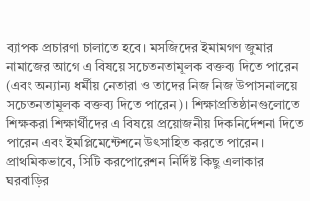ব্যাপক প্রচারণা চালাতে হবে। মসজিদের ইমামগণ জুমার নামাজের আগে এ বিষয়ে সচেতনতামূলক বক্তব্য দিতে পারেন (এবং অন্যান্য ধর্মীয় নেতারা ও তাদের নিজ নিজ উপাসনালয়ে সচেতনতামূলক বক্তব্য দিতে পারেন)। শিক্ষাপ্রতিষ্ঠানগুলোতে শিক্ষকরা শিক্ষার্থীদের এ বিষয়ে প্রয়োজনীয় দিকনির্দেশনা দিতে পারেন এবং ইমপ্লিমেন্টেশনে উৎসাহিত করতে পারেন। প্রাথমিকভাবে, সিটি করপোরেশন নির্দিষ্ট কিছু এলাকার ঘরবাড়ির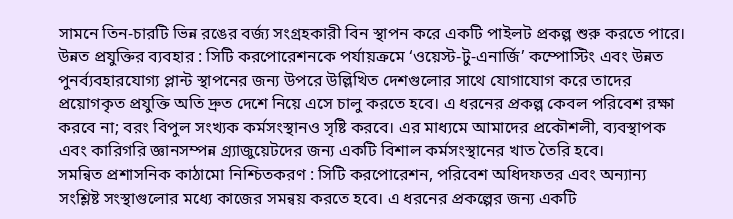সামনে তিন-চারটি ভিন্ন রঙের বর্জ্য সংগ্রহকারী বিন স্থাপন করে একটি পাইলট প্রকল্প শুরু করতে পারে।
উন্নত প্রযুক্তির ব্যবহার : সিটি করপোরেশনকে পর্যায়ক্রমে ‘ওয়েস্ট-টু-এনার্জি’ কম্পোস্টিং এবং উন্নত পুনর্ব্যবহারযোগ্য প্লান্ট স্থাপনের জন্য উপরে উল্লিখিত দেশগুলোর সাথে যোগাযোগ করে তাদের প্রয়োগকৃত প্রযুক্তি অতি দ্রুত দেশে নিয়ে এসে চালু করতে হবে। এ ধরনের প্রকল্প কেবল পরিবেশ রক্ষা করবে না; বরং বিপুল সংখ্যক কর্মসংস্থানও সৃষ্টি করবে। এর মাধ্যমে আমাদের প্রকৌশলী, ব্যবস্থাপক এবং কারিগরি জ্ঞানসম্পন্ন গ্র্যাজুয়েটদের জন্য একটি বিশাল কর্মসংস্থানের খাত তৈরি হবে।
সমন্বিত প্রশাসনিক কাঠামো নিশ্চিতকরণ : সিটি করপোরেশন, পরিবেশ অধিদফতর এবং অন্যান্য সংশ্লিষ্ট সংস্থাগুলোর মধ্যে কাজের সমন্বয় করতে হবে। এ ধরনের প্রকল্পের জন্য একটি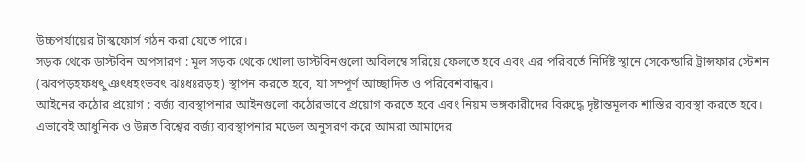উচ্চপর্যায়ের টাস্কফোর্স গঠন করা যেতে পারে।
সড়ক থেকে ডাস্টবিন অপসারণ : মূল সড়ক থেকে খোলা ডাস্টবিনগুলো অবিলম্বে সরিয়ে ফেলতে হবে এবং এর পরিবর্তে নির্দিষ্ট স্থানে সেকেন্ডারি ট্রান্সফার স্টেশন (ঝবপড়হফধৎু ঞৎধহংভবৎ ঝঃধঃরড়হ) স্থাপন করতে হবে, যা সম্পূর্ণ আচ্ছাদিত ও পরিবেশবান্ধব।
আইনের কঠোর প্রয়োগ : বর্জ্য ব্যবস্থাপনার আইনগুলো কঠোরভাবে প্রয়োগ করতে হবে এবং নিয়ম ভঙ্গকারীদের বিরুদ্ধে দৃষ্টান্তমূলক শাস্তির ব্যবস্থা করতে হবে।
এভাবেই আধুনিক ও উন্নত বিশ্বের বর্জ্য ব্যবস্থাপনার মডেল অনুসরণ করে আমরা আমাদের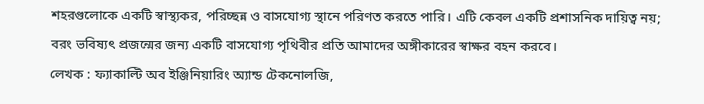শহরগুলোকে একটি স্বাস্থ্যকর, পরিচ্ছন্ন ও বাসযোগ্য স্থানে পরিণত করতে পারি। এটি কেবল একটি প্রশাসনিক দায়িত্ব নয়; বরং ভবিষ্যৎ প্রজন্মের জন্য একটি বাসযোগ্য পৃথিবীর প্রতি আমাদের অঙ্গীকারের স্বাক্ষর বহন করবে।
লেখক : ফ্যাকাল্টি অব ইঞ্জিনিয়ারিং অ্যান্ড টেকনোলজি,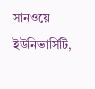সানওয়ে ইউনিভার্সিটি,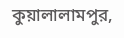কুয়ালালামপুর,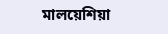মালয়েশিয়া